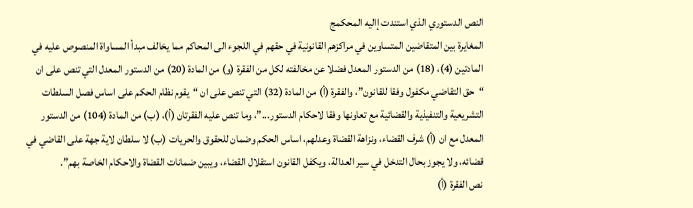النص الدستوري الذي استندت إاليه المحكمج
المغايرة بين المتقاضين المتساوين في مراكزهم القانونية في حقهم في اللجوء الى المحاكم مما يخالف مبدأ المساواة المنصوص عليه في المادتين (4)، (18) من الدستور المعدل فضلا عن مخالفته لكل من الفقرة (و) من المادة (20) من الدستور المعدل التي تنص على ان “حق التقاضي مكفول وفقا للقانون”، والفقرة (أ) من المادة (32) التي تنص على ان “يقوم نظام الحكم على اساس فصل السلطات التشريعية والتنفيذية والقضائية مع تعاونها وفقا لاحكام الدستور...”، وما تنص عليه الفقرتان (أ)، (ب) من المادة (104) من الدستور المعدل مع ان (أ) شرف القضاء، ونزاهة القضاة وعدلهم، اساس الحكم وضمان للحقوق والحريات (ب) لا سلطان لاية جهة على القاضي في قضائه، ولا يجوز بحال التدخل في سير العدالة، ويكفل القانون استقلال القضاء، ويبين ضمانات القضاة والاحكام الخاصة بهم”.
نص الفقرة (أ)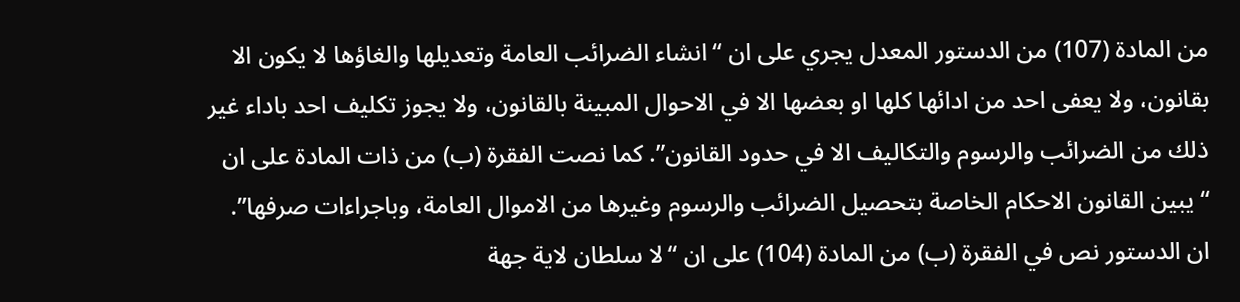من المادة (107) من الدستور المعدل يجري على ان “انشاء الضرائب العامة وتعديلها والغاؤها لا يكون الا بقانون، ولا يعفى احد من ادائها كلها او بعضها الا في الاحوال المبينة بالقانون، ولا يجوز تكليف احد باداء غير ذلك من الضرائب والرسوم والتكاليف الا في حدود القانون”. كما نصت الفقرة (ب) من ذات المادة على ان “يبين القانون الاحكام الخاصة بتحصيل الضرائب والرسوم وغيرها من الاموال العامة، وباجراءات صرفها”.
ان الدستور نص في الفقرة (ب) من المادة (104) على ان “لا سلطان لاية جهة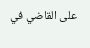على القاضي في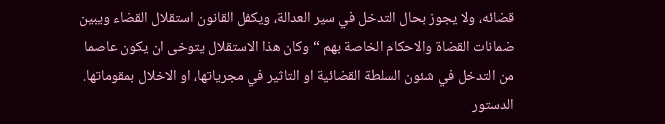قضائه، ولا يجوز بحال التدخل في سير العدالة، ويكفل القانون استقلال القضاء ويبين ضمانات القضاة والاحكام الخاصة بهم “ وكان هذا الاستقلال يتوخى ان يكون عاصما من التدخل في شئون السلطة القضائية او التاثير في مجرياتها، او الاخلال بمقوماتها.
الدستور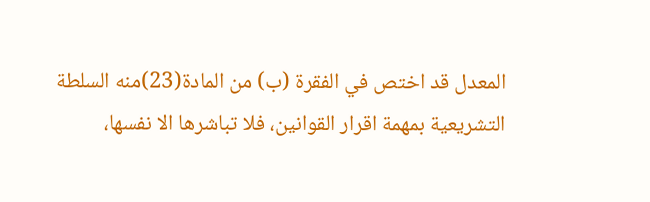المعدل قد اختص في الفقرة (ب) من المادة(23)منه السلطة التشريعية بمهمة اقرار القوانين، فلا تباشرها الا نفسها،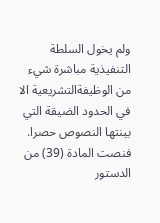ولم يخول السلطة التنفيذية مباشرة شيء من الوظيفةالتشريعية الا في الحدود الضيقة التي بينتها النصوص حصرا. فنصت المادة (39) من الدستور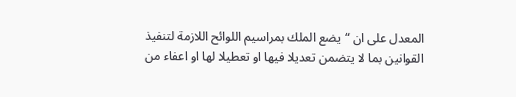المعدل على ان “يضع الملك بمراسيم اللوائح اللازمة لتنفيذ القوانين بما لا يتضمن تعديلا فيها او تعطيلا لها او اعفاء من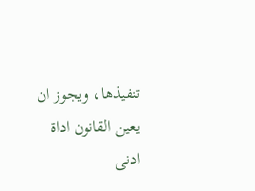تنفيذها، ويجوز ان يعين القانون اداة ادنى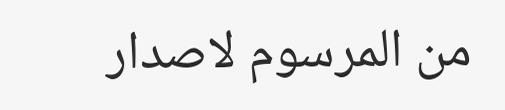من المرسوم لاصدار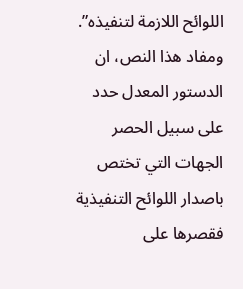اللوائح اللازمة لتنفيذه”. ومفاد هذا النص، ان الدستور المعدل حدد على سبيل الحصر الجهات التي تختص باصدار اللوائح التنفيذية فقصرها على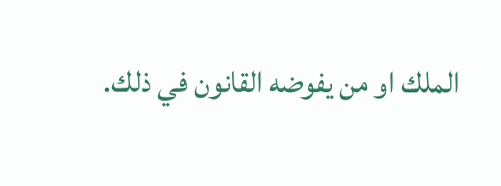الملك او من يفوضه القانون في ذلك.